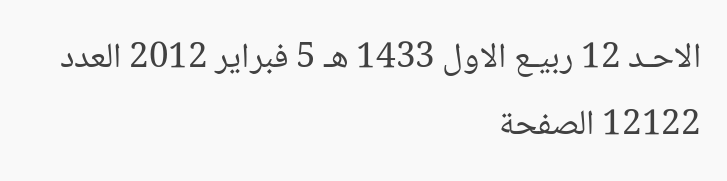الاحـد 12 ربيـع الاول 1433 هـ 5 فبراير 2012 العدد 12122 الصفحة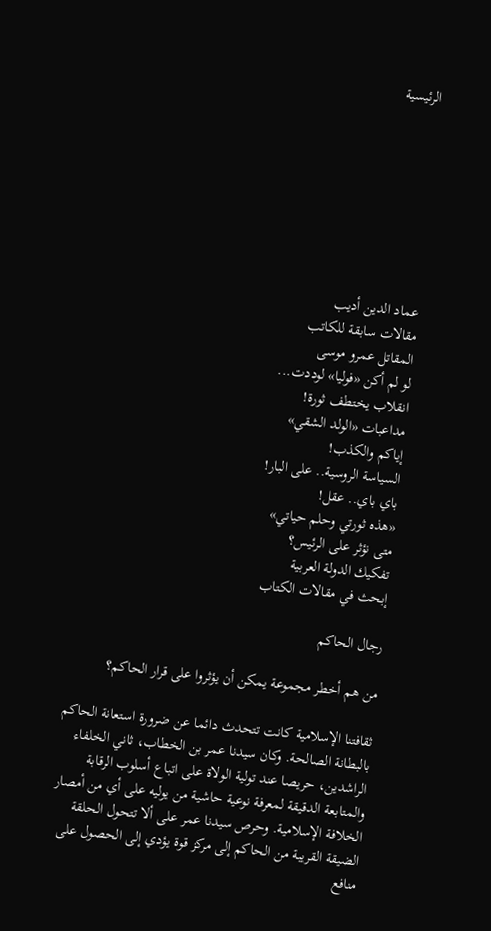الرئيسية








عماد الدين أديب
مقالات سابقة للكاتب
المقاتل عمرو موسى
لو لم أكن «فوليا» لوددت...
انقلاب يختطف ثورة!
مداعبات «الولد الشقي»
إياكم والكذب!
السياسة الروسية.. على البار!
باي باي.. عقل!
«هذه ثورتي وحلم حياتي»
متى نؤثر على الرئيس؟
تفكيك الدولة العربية
إبحث في مقالات الكتاب

رجال الحاكم

من هم أخطر مجموعة يمكن أن يؤثروا على قرار الحاكم؟

ثقافتنا الإسلامية كانت تتحدث دائما عن ضرورة استعانة الحاكم بالبطانة الصالحة. وكان سيدنا عمر بن الخطاب، ثاني الخلفاء الراشدين، حريصا عند تولية الولاة على اتباع أسلوب الرقابة والمتابعة الدقيقة لمعرفة نوعية حاشية من يوليه على أي من أمصار الخلافة الإسلامية. وحرص سيدنا عمر على ألا تتحول الحلقة الضيقة القريبة من الحاكم إلى مركز قوة يؤدي إلى الحصول على منافع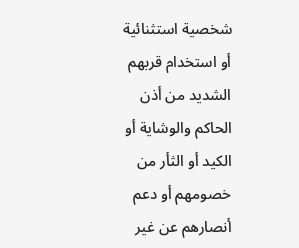شخصية استثنائية أو استخدام قربهم الشديد من أذن الحاكم والوشاية أو الكيد أو الثأر من خصومهم أو دعم أنصارهم عن غير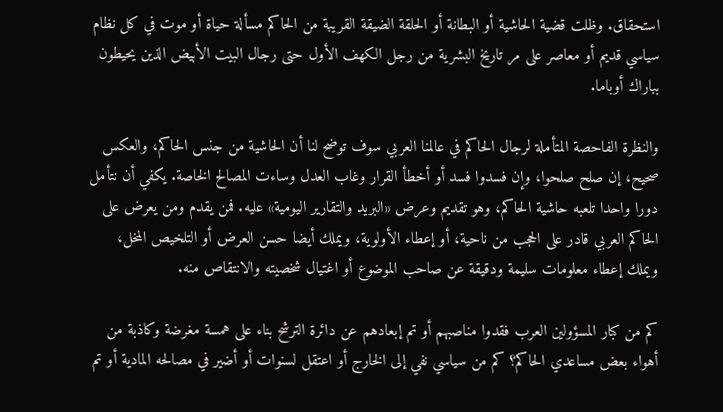استحقاق. وظلت قضية الحاشية أو البطانة أو الحلقة الضيقة القريبة من الحاكم مسألة حياة أو موت في كل نظام سياسي قديم أو معاصر على مر تاريخ البشرية من رجل الكهف الأول حتى رجال البيت الأبيض الذين يحيطون بباراك أوباما.

والنظرة الفاحصة المتأملة لرجال الحاكم في عالمنا العربي سوف توضح لنا أن الحاشية من جنس الحاكم، والعكس صحيح، إن صلح صلحوا، وإن فسدوا فسد أو أخطأ القرار وغاب العدل وساءت المصالح الخاصة. يكفي أن نتأمل دورا واحدا تلعبه حاشية الحاكم، وهو تقديم وعرض «البريد والتقارير اليومية» عليه. فمن يقدم ومن يعرض على الحاكم العربي قادر على الحجب من ناحية، أو إعطاء الأولوية، ويملك أيضا حسن العرض أو التلخيص المخل، ويملك إعطاء معلومات سليمة ودقيقة عن صاحب الموضوع أو اغتيال شخصيته والانتقاص منه.

كم من كبار المسؤولين العرب فقدوا مناصبهم أو تم إبعادهم عن دائرة الترشح بناء على همسة مغرضة وكاذبة من أهواء بعض مساعدي الحاكم؟ كم من سياسي نفي إلى الخارج أو اعتقل لسنوات أو أضير في مصالحه المادية أو تم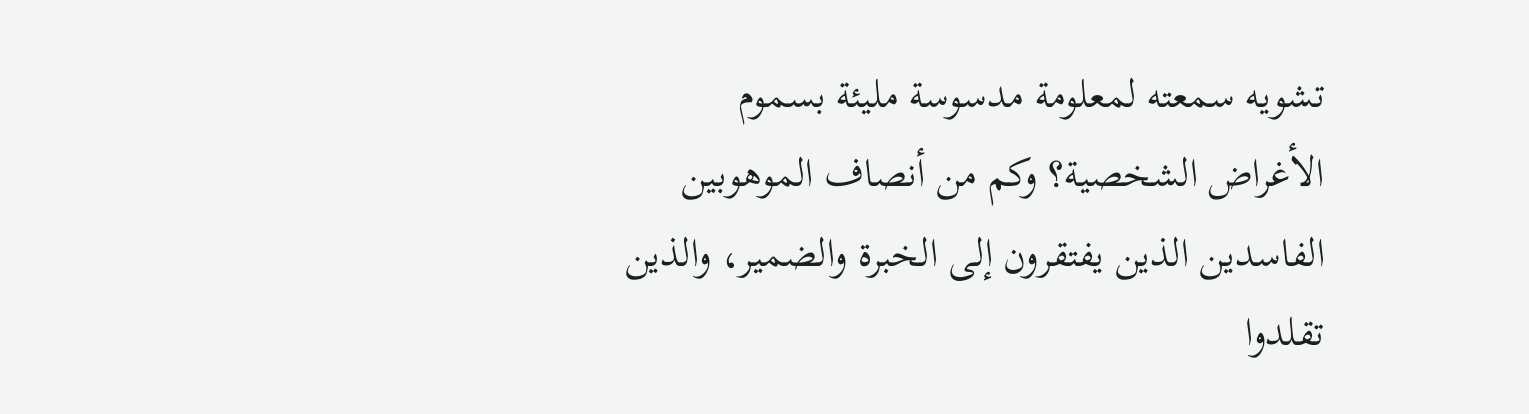تشويه سمعته لمعلومة مدسوسة مليئة بسموم الأغراض الشخصية؟ وكم من أنصاف الموهوبين الفاسدين الذين يفتقرون إلى الخبرة والضمير، والذين تقلدوا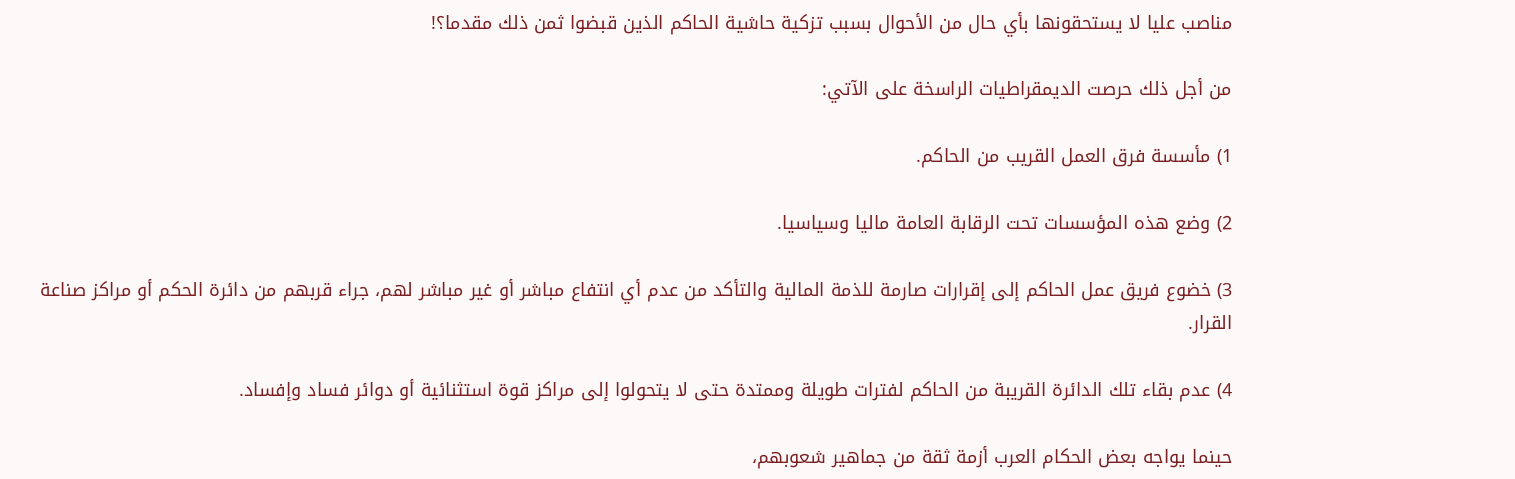مناصب عليا لا يستحقونها بأي حال من الأحوال بسبب تزكية حاشية الحاكم الذين قبضوا ثمن ذلك مقدما؟!

من أجل ذلك حرصت الديمقراطيات الراسخة على الآتي:

1) مأسسة فرق العمل القريب من الحاكم.

2) وضع هذه المؤسسات تحت الرقابة العامة ماليا وسياسيا.

3) خضوع فريق عمل الحاكم إلى إقرارات صارمة للذمة المالية والتأكد من عدم أي انتفاع مباشر أو غير مباشر لهم، جراء قربهم من دائرة الحكم أو مراكز صناعة القرار.

4) عدم بقاء تلك الدائرة القريبة من الحاكم لفترات طويلة وممتدة حتى لا يتحولوا إلى مراكز قوة استثنائية أو دوائر فساد وإفساد.

حينما يواجه بعض الحكام العرب أزمة ثقة من جماهير شعوبهم،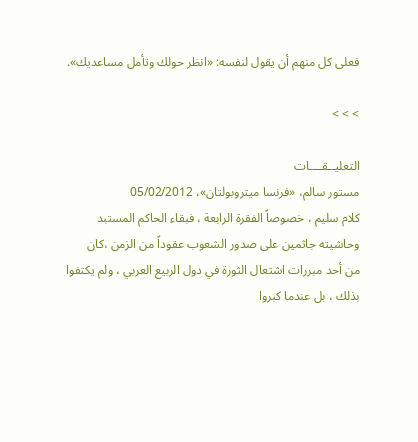فعلى كل منهم أن يقول لنفسه: «انظر حولك وتأمل مساعديك».

> > >

التعليــقــــات
مستور سالم، «فرنسا ميتروبولتان»، 05/02/2012
كلام سليم ، خصوصاً الفقرة الرابعة ، فبقاء الحاكم المستبد وحاشيته جاثمين على صدور الشعوب عقوداً من الزمن ،كان
من أحد مبررات اشتعال الثورة في دول الربيع العربي ، ولم يكتفوا بذلك ، بل عندما كبروا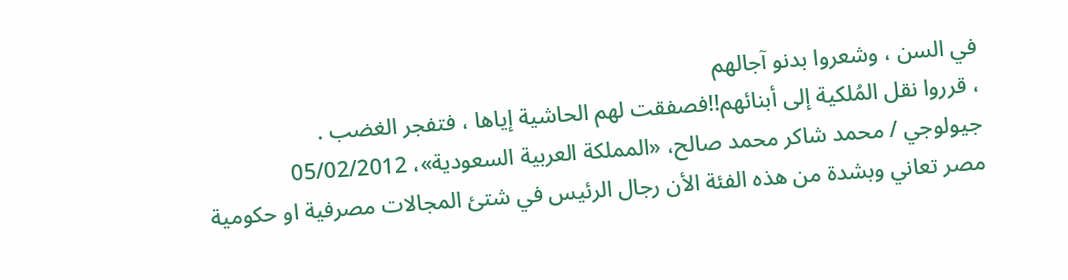في السن ، وشعروا بدنو آجالهم
، قرروا نقل المُلكية إلى أبنائهم!!فصفقت لهم الحاشية إياها ، فتفجر الغضب .
جيولوجي / محمد شاكر محمد صالح، «المملكة العربية السعودية»، 05/02/2012
مصر تعاني وبشدة من هذه الفئة الأن رجال الرئيس في شتئ المجالات مصرفية او حكومية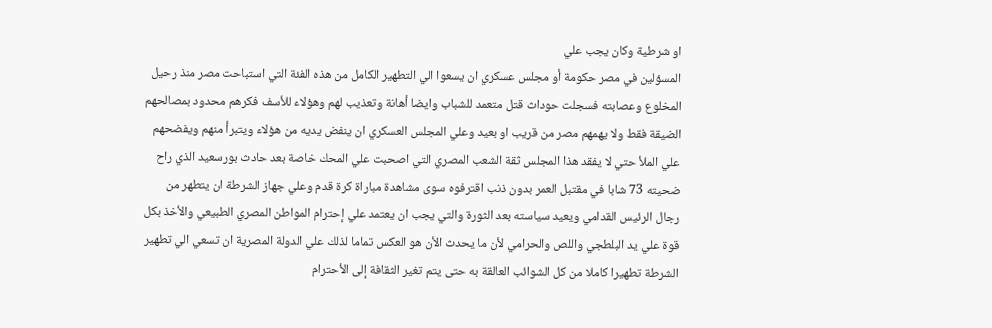او شرطية وكان يجب علي
المسؤلين في مصر حكومة أو مجلس عسكري ان يسعوا الي التطهير الكامل من هذه الفئة التي استباحت مصر منذ رحيل
المخلوع وعصابته فسجلت حوداث قتل متعمد للشباب وايضا أهانة وتعذيب لهم وهؤلاء للأسف فكرهم محدود بمصالحهم
الضيقة فقط ولا يهمهم مصر من قريب او بعيد وعلي المجلس العسكري ان ينفض يديه من هؤلاء ويتبرأ منهم ويفضحهم
علي الملأ حتي لا يفقد هذا المجلس ثقة الشعب المصري التي اصحبت علي المحك خاصة بعد حادث بورسعيد الذي راح
ضحيته 73 شابا في مقتبل العمر بدون ذنب اقترفوه سوى مشاهدة مباراة كرة قدم وعلي جهاز الشرطة ان يتطهر من
رجال الرئيس القدامي ويعيد سياسته بعد الثورة والتي يجب ان يعتمد علي إحترام المواطن المصري الطبيعي والأخذ بكل
قوة علي يد البلطجي واللص والحرامي لأن ما يحدث الأن هو العكس تماما لذلك علي الدولة المصرية ان تسعي الي تطهير
الشرطة تطهيرا كاملا من كل الشوائب العالقة به حتى يتم تغير الثقافة إلى الأحترام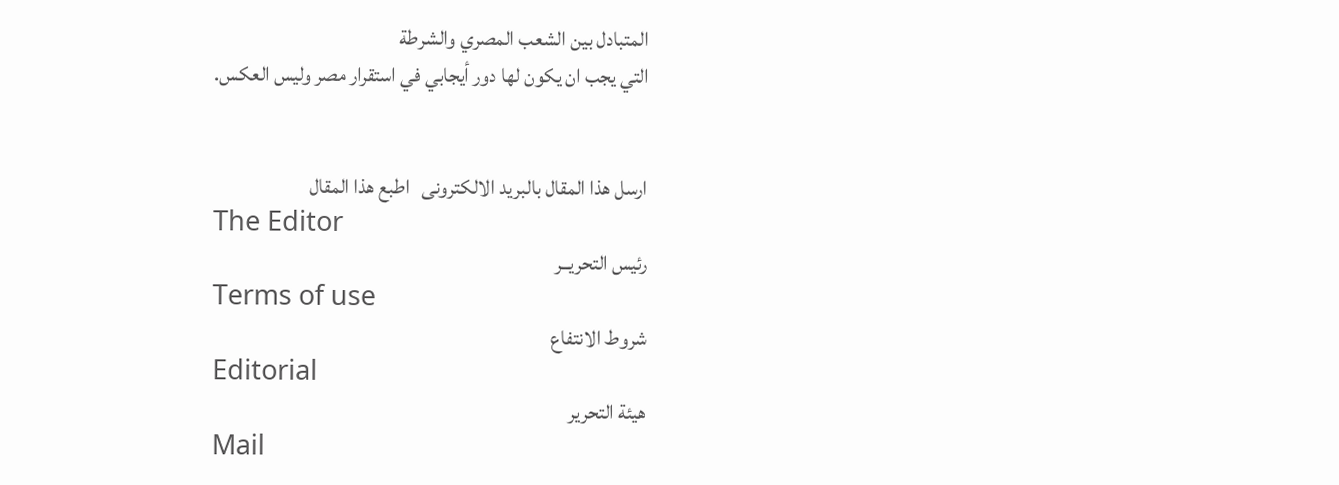المتبادل بين الشعب المصري والشرطة
التي يجب ان يكون لها دور أيجابي في استقرار مصر وليس العكس.


ارسل هذا المقال بالبريد الالكترونى   اطبع هذا المقال
The Editor
رئيس التحريــر
Terms of use
شروط الانتفاع
Editorial
هيئة التحرير
Mail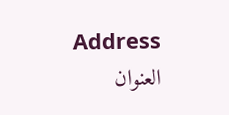Address
العنوان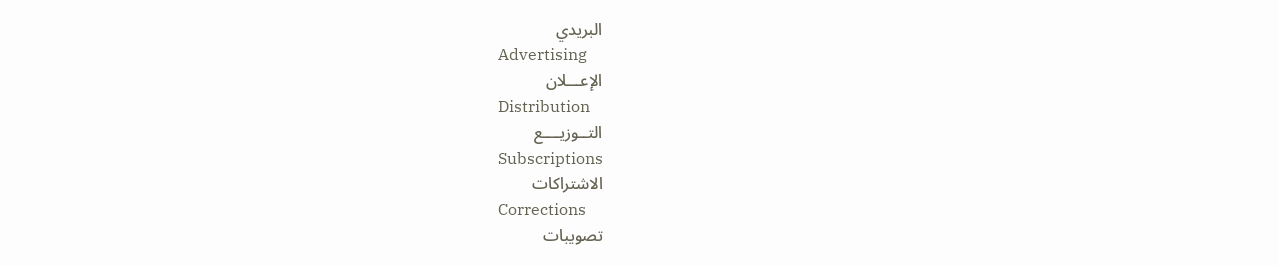البريدي
Advertising
الإعـــلان
Distribution
التــوزيــــع
Subscriptions
الاشتراكات
Corrections
تصويبات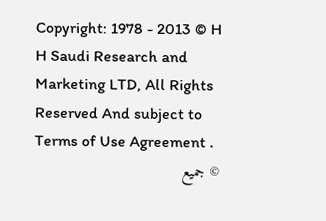Copyright: 1978 - 2013 © H H Saudi Research and Marketing LTD, All Rights Reserved And subject to Terms of Use Agreement .
© جميع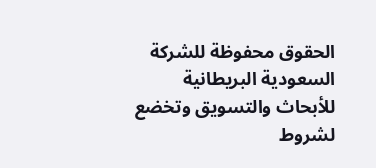الحقوق محفوظة للشركة السعودية البريطانية للأبحاث والتسويق وتخضع لشروط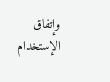وإتفاق الإستخدام